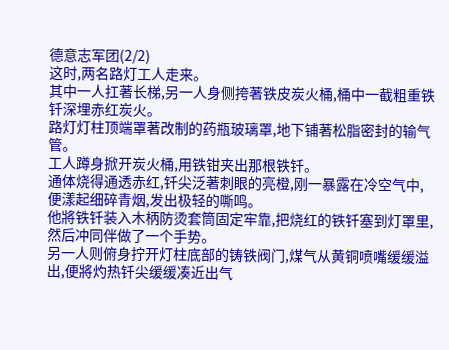德意志军团(2/2)
这时,两名路灯工人走来。
其中一人扛著长梯,另一人身侧挎著铁皮炭火桶,桶中一截粗重铁钎深埋赤红炭火。
路灯灯柱顶端罩著改制的药瓶玻璃罩,地下铺著松脂密封的输气管。
工人蹲身掀开炭火桶,用铁钳夹出那根铁钎。
通体烧得通透赤红,钎尖泛著刺眼的亮橙,刚一暴露在冷空气中,便漾起细碎青烟,发出极轻的嘶鸣。
他將铁钎装入木柄防烫套筒固定牢靠,把烧红的铁钎塞到灯罩里,然后冲同伴做了一个手势。
另一人则俯身拧开灯柱底部的铸铁阀门,煤气从黄铜喷嘴缓缓溢出,便將灼热钎尖缓缓凑近出气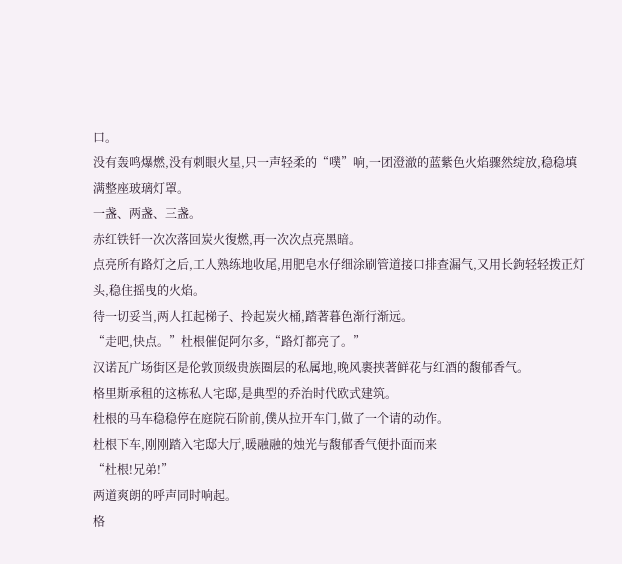口。
没有轰鸣爆燃,没有刺眼火星,只一声轻柔的“噗”响,一团澄澈的蓝紫色火焰骤然绽放,稳稳填满整座玻璃灯罩。
一盏、两盏、三盏。
赤红铁钎一次次落回炭火復燃,再一次次点亮黑暗。
点亮所有路灯之后,工人熟练地收尾,用肥皂水仔细涂刷管道接口排查漏气,又用长鉤轻轻拨正灯头,稳住摇曳的火焰。
待一切妥当,两人扛起梯子、拎起炭火桶,踏著暮色渐行渐远。
“走吧,快点。”杜根催促阿尔多,“路灯都亮了。”
汉诺瓦广场街区是伦敦顶级贵族圈层的私属地,晚风裹挟著鲜花与红酒的馥郁香气。
格里斯承租的这栋私人宅邸,是典型的乔治时代欧式建筑。
杜根的马车稳稳停在庭院石阶前,僕从拉开车门,做了一个请的动作。
杜根下车,刚刚踏入宅邸大厅,暖融融的烛光与馥郁香气便扑面而来
“杜根!兄弟!”
两道爽朗的呼声同时响起。
格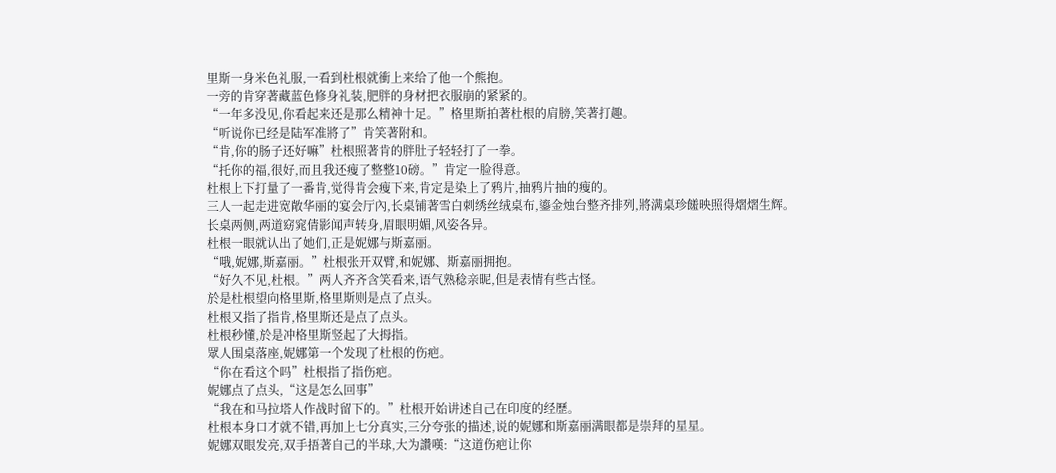里斯一身米色礼服,一看到杜根就衝上来给了他一个熊抱。
一旁的肯穿著藏蓝色修身礼装,肥胖的身材把衣服崩的紧紧的。
“一年多没见,你看起来还是那么精神十足。”格里斯拍著杜根的肩膀,笑著打趣。
“听说你已经是陆军准將了”肯笑著附和。
“肯,你的肠子还好嘛”杜根照著肯的胖肚子轻轻打了一拳。
“托你的福,很好,而且我还瘦了整整10磅。”肯定一脸得意。
杜根上下打量了一番肯,觉得肯会瘦下来,肯定是染上了鸦片,抽鸦片抽的瘦的。
三人一起走进宽敞华丽的宴会厅內,长桌铺著雪白刺绣丝绒桌布,鎏金烛台整齐排列,將满桌珍饈映照得熠熠生辉。
长桌两侧,两道窈窕倩影闻声转身,眉眼明媚,风姿各异。
杜根一眼就认出了她们,正是妮娜与斯嘉丽。
“哦,妮娜,斯嘉丽。”杜根张开双臂,和妮娜、斯嘉丽拥抱。
“好久不见,杜根。”两人齐齐含笑看来,语气熟稔亲昵,但是表情有些古怪。
於是杜根望向格里斯,格里斯则是点了点头。
杜根又指了指肯,格里斯还是点了点头。
杜根秒懂,於是冲格里斯竖起了大拇指。
眾人围桌落座,妮娜第一个发现了杜根的伤疤。
“你在看这个吗”杜根指了指伤疤。
妮娜点了点头,“这是怎么回事”
“我在和马拉塔人作战时留下的。”杜根开始讲述自己在印度的经歷。
杜根本身口才就不错,再加上七分真实,三分夸张的描述,说的妮娜和斯嘉丽满眼都是崇拜的星星。
妮娜双眼发亮,双手捂著自己的半球,大为讚嘆:“这道伤疤让你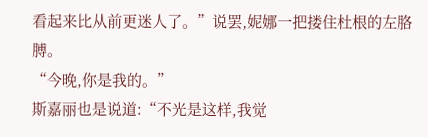看起来比从前更迷人了。”说罢,妮娜一把搂住杜根的左胳膊。
“今晚,你是我的。”
斯嘉丽也是说道:“不光是这样,我觉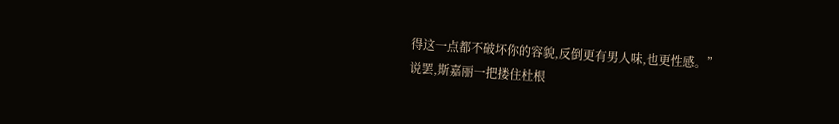得这一点都不破坏你的容貌,反倒更有男人味,也更性感。”
说罢,斯嘉丽一把搂住杜根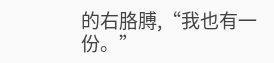的右胳膊,“我也有一份。”